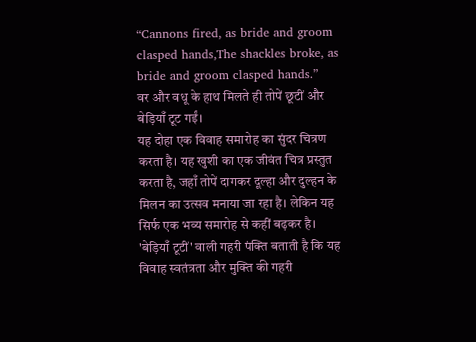“Cannons fired, as bride and groom clasped hands,The shackles broke, as bride and groom clasped hands.”
वर और वधू के हाथ मिलते ही तोपें छूटीं और बेड़ियाँ टूट गईं।
यह दोहा एक विवाह समारोह का सुंदर चित्रण करता है। यह खुशी का एक जीवंत चित्र प्रस्तुत करता है, जहाँ तोपें दागकर दूल्हा और दुल्हन के मिलन का उत्सव मनाया जा रहा है। लेकिन यह सिर्फ एक भव्य समारोह से कहीं बढ़कर है। 'बेड़ियाँ टूटीं' वाली गहरी पंक्ति बताती है कि यह विवाह स्वतंत्रता और मुक्ति की गहरी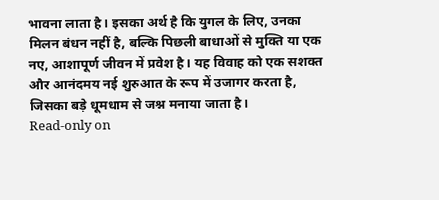भावना लाता है। इसका अर्थ है कि युगल के लिए, उनका मिलन बंधन नहीं है, बल्कि पिछली बाधाओं से मुक्ति या एक नए, आशापूर्ण जीवन में प्रवेश है। यह विवाह को एक सशक्त और आनंदमय नई शुरुआत के रूप में उजागर करता है, जिसका बड़े धूमधाम से जश्न मनाया जाता है।
Read-only on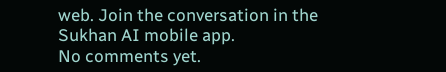web. Join the conversation in the Sukhan AI mobile app.
No comments yet.